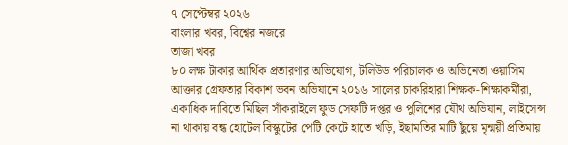৭ সেপ্টেম্বর ২০২৬
বাংলার খবর, বিশ্বের নজরে
তাজা খবর
৮০ লক্ষ টাকার আর্থিক প্রতারণার অভিযোগ, টলিউড পরিচালক ও অভিনেতা ওয়াসিম আক্তার গ্রেফতার বিকাশ ভবন অভিযানে ২০১৬ সালের চাকরিহারা শিক্ষক-শিক্ষাকর্মীরা, একাধিক দাবিতে মিছিল সাঁকরাইলে ফুড সেফটি দপ্তর ও পুলিশের যৌথ অভিযান, লাইসেন্স না থাকায় বন্ধ হোটেল বিস্কুটের পেটি কেটে হাতে খড়ি, ইছামতির মাটি ছুঁয়ে মৃন্ময়ী প্রতিমায়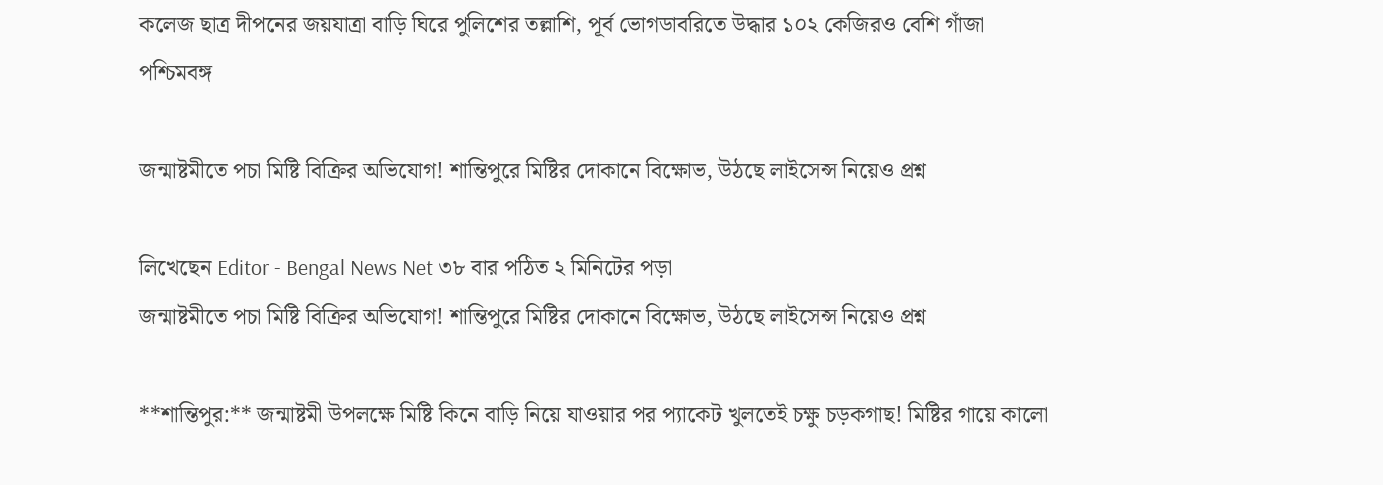কলেজ ছাত্র দীপনের জয়যাত্রা বাড়ি ঘিরে পুলিশের তল্লাশি, পূর্ব ভোগডাবরিতে উদ্ধার ১০২ কেজিরও বেশি গাঁজা
পশ্চিমবঙ্গ

জন্মাষ্টমীতে পচা মিষ্টি বিক্রির অভিযোগ! শান্তিপুরে মিষ্টির দোকানে বিক্ষোভ, উঠছে লাইসেন্স নিয়েও প্রশ্ন

লিখেছেন Editor - Bengal News Net ৩৮ বার পঠিত ২ মিনিটের পড়া
জন্মাষ্টমীতে পচা মিষ্টি বিক্রির অভিযোগ! শান্তিপুরে মিষ্টির দোকানে বিক্ষোভ, উঠছে লাইসেন্স নিয়েও প্রশ্ন

**শান্তিপুর:** জন্মাষ্টমী উপলক্ষে মিষ্টি কিনে বাড়ি নিয়ে যাওয়ার পর প্যাকেট খুলতেই চক্ষু চড়কগাছ! মিষ্টির গায়ে কালো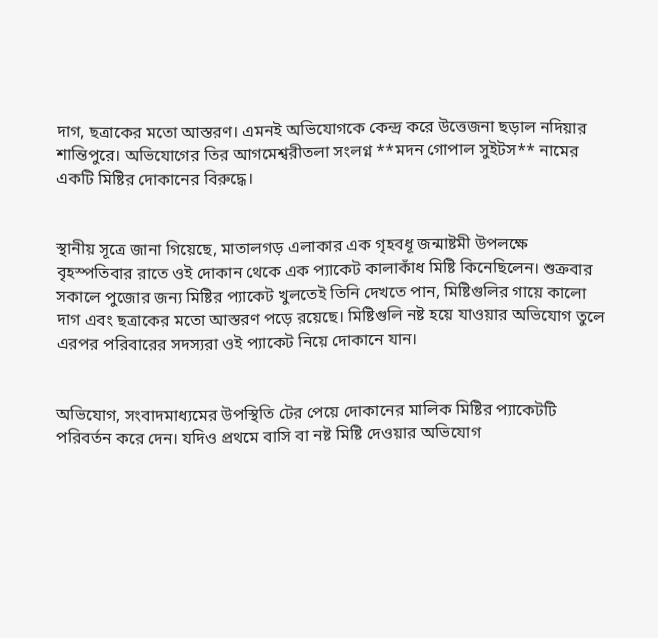দাগ, ছত্রাকের মতো আস্তরণ। এমনই অভিযোগকে কেন্দ্র করে উত্তেজনা ছড়াল নদিয়ার শান্তিপুরে। অভিযোগের তির আগমেশ্বরীতলা সংলগ্ন **মদন গোপাল সুইটস** নামের একটি মিষ্টির দোকানের বিরুদ্ধে।


স্থানীয় সূত্রে জানা গিয়েছে, মাতালগড় এলাকার এক গৃহবধূ জন্মাষ্টমী উপলক্ষে বৃহস্পতিবার রাতে ওই দোকান থেকে এক প্যাকেট কালাকাঁধ মিষ্টি কিনেছিলেন। শুক্রবার সকালে পুজোর জন্য মিষ্টির প্যাকেট খুলতেই তিনি দেখতে পান, মিষ্টিগুলির গায়ে কালো দাগ এবং ছত্রাকের মতো আস্তরণ পড়ে রয়েছে। মিষ্টিগুলি নষ্ট হয়ে যাওয়ার অভিযোগ তুলে এরপর পরিবারের সদস্যরা ওই প্যাকেট নিয়ে দোকানে যান।


অভিযোগ, সংবাদমাধ্যমের উপস্থিতি টের পেয়ে দোকানের মালিক মিষ্টির প্যাকেটটি পরিবর্তন করে দেন। যদিও প্রথমে বাসি বা নষ্ট মিষ্টি দেওয়ার অভিযোগ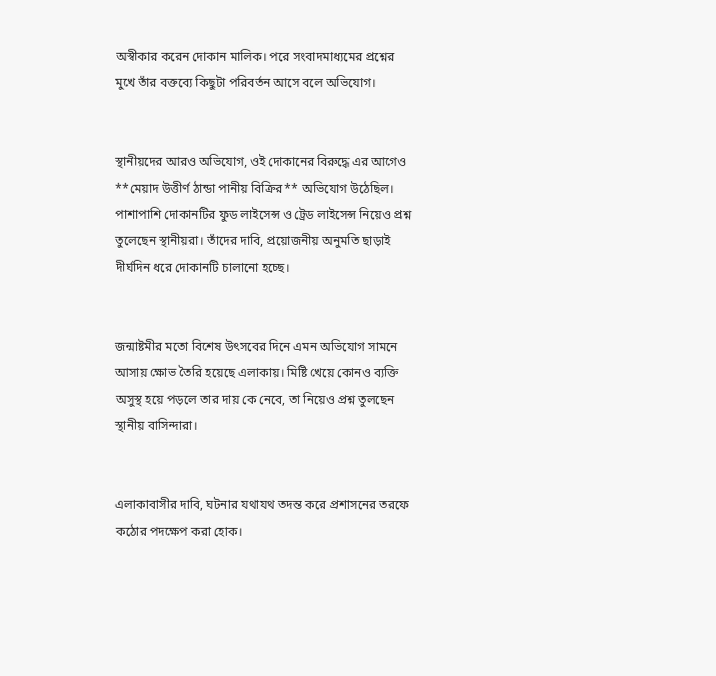অস্বীকার করেন দোকান মালিক। পরে সংবাদমাধ্যমের প্রশ্নের মুখে তাঁর বক্তব্যে কিছুটা পরিবর্তন আসে বলে অভিযোগ।


স্থানীয়দের আরও অভিযোগ, ওই দোকানের বিরুদ্ধে এর আগেও **মেয়াদ উত্তীর্ণ ঠান্ডা পানীয় বিক্রির** অভিযোগ উঠেছিল। পাশাপাশি দোকানটির ফুড লাইসেন্স ও ট্রেড লাইসেন্স নিয়েও প্রশ্ন তুলেছেন স্থানীয়রা। তাঁদের দাবি, প্রয়োজনীয় অনুমতি ছাড়াই দীর্ঘদিন ধরে দোকানটি চালানো হচ্ছে।


জন্মাষ্টমীর মতো বিশেষ উৎসবের দিনে এমন অভিযোগ সামনে আসায় ক্ষোভ তৈরি হয়েছে এলাকায়। মিষ্টি খেয়ে কোনও ব্যক্তি অসুস্থ হয়ে পড়লে তার দায় কে নেবে, তা নিয়েও প্রশ্ন তুলছেন স্থানীয় বাসিন্দারা।


এলাকাবাসীর দাবি, ঘটনার যথাযথ তদন্ত করে প্রশাসনের তরফে কঠোর পদক্ষেপ করা হোক।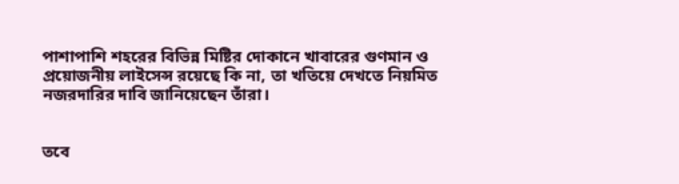পাশাপাশি শহরের বিভিন্ন মিষ্টির দোকানে খাবারের গুণমান ও প্রয়োজনীয় লাইসেন্স রয়েছে কি না, তা খতিয়ে দেখতে নিয়মিত নজরদারির দাবি জানিয়েছেন তাঁরা।


তবে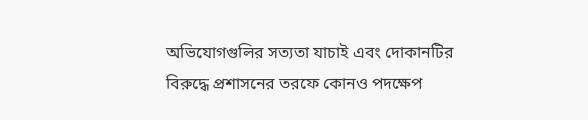অভিযোগগুলির সত্যতা যাচাই এবং দোকানটির বিরুদ্ধে প্রশাসনের তরফে কোনও পদক্ষেপ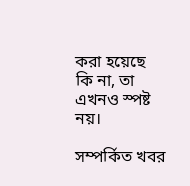করা হয়েছে কি না, তা এখনও স্পষ্ট নয়।

সম্পর্কিত খবর